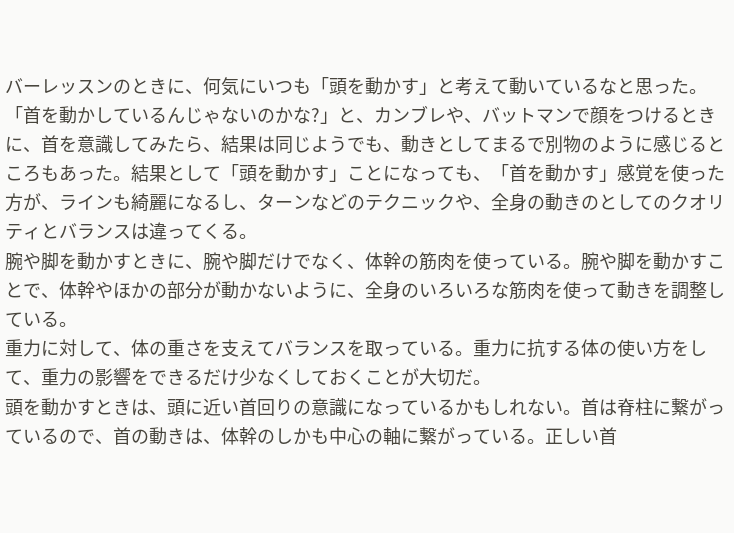バーレッスンのときに、何気にいつも「頭を動かす」と考えて動いているなと思った。「首を動かしているんじゃないのかな?」と、カンブレや、バットマンで顔をつけるときに、首を意識してみたら、結果は同じようでも、動きとしてまるで別物のように感じるところもあった。結果として「頭を動かす」ことになっても、「首を動かす」感覚を使った方が、ラインも綺麗になるし、ターンなどのテクニックや、全身の動きのとしてのクオリティとバランスは違ってくる。
腕や脚を動かすときに、腕や脚だけでなく、体幹の筋肉を使っている。腕や脚を動かすことで、体幹やほかの部分が動かないように、全身のいろいろな筋肉を使って動きを調整している。
重力に対して、体の重さを支えてバランスを取っている。重力に抗する体の使い方をして、重力の影響をできるだけ少なくしておくことが大切だ。
頭を動かすときは、頭に近い首回りの意識になっているかもしれない。首は脊柱に繋がっているので、首の動きは、体幹のしかも中心の軸に繋がっている。正しい首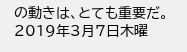の動きは、とても重要だ。
2019年3月7日木曜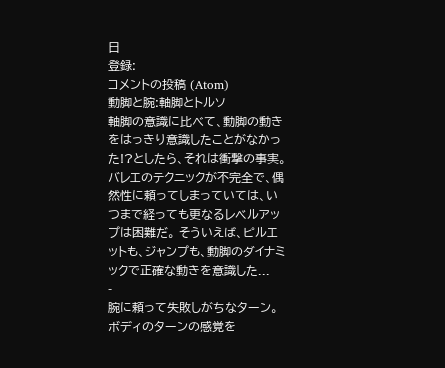日
登録:
コメントの投稿 (Atom)
動脚と腕:軸脚とトルソ
軸脚の意識に比べて、動脚の動きをはっきり意識したことがなかった!?としたら、それは衝撃の事実。 バレエのテクニックが不完全で、偶然性に頼ってしまっていては、いつまで経っても更なるレベルアップは困難だ。 そういえば、ピルエットも、ジャンプも、動脚のダイナミックで正確な動きを意識した...
-
腕に頼って失敗しがちなターン。 ボディのターンの感覚を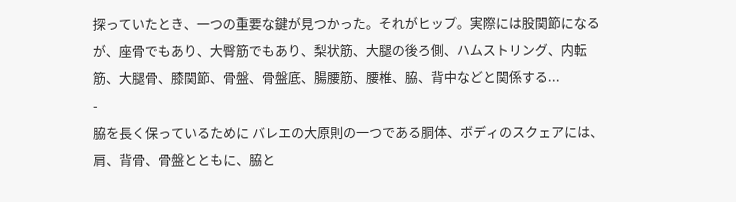探っていたとき、一つの重要な鍵が見つかった。それがヒップ。実際には股関節になるが、座骨でもあり、大臀筋でもあり、梨状筋、大腿の後ろ側、ハムストリング、内転筋、大腿骨、膝関節、骨盤、骨盤底、腸腰筋、腰椎、脇、背中などと関係する...
-
脇を長く保っているために バレエの大原則の一つである胴体、ボディのスクェアには、肩、背骨、骨盤とともに、脇と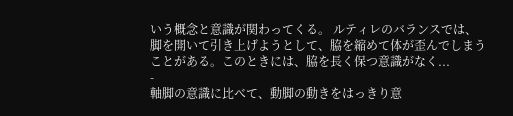いう概念と意識が関わってくる。 ルティレのバランスでは、脚を開いて引き上げようとして、脇を縮めて体が歪んでしまうことがある。このときには、脇を長く保つ意識がなく...
-
軸脚の意識に比べて、動脚の動きをはっきり意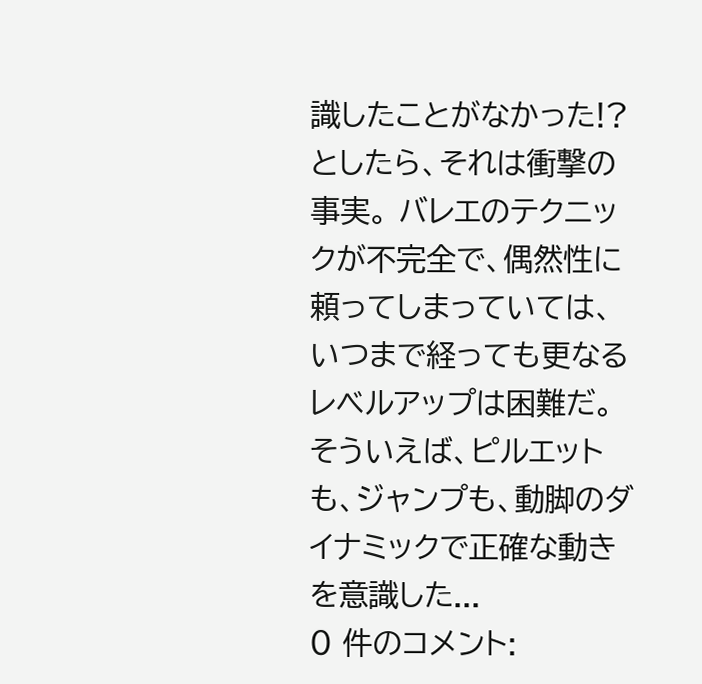識したことがなかった!?としたら、それは衝撃の事実。 バレエのテクニックが不完全で、偶然性に頼ってしまっていては、いつまで経っても更なるレベルアップは困難だ。 そういえば、ピルエットも、ジャンプも、動脚のダイナミックで正確な動きを意識した...
0 件のコメント: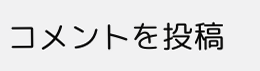コメントを投稿